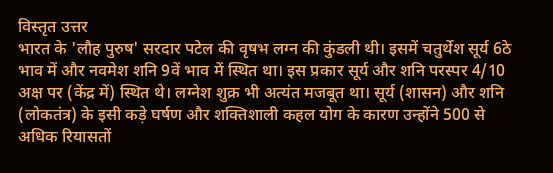विस्तृत उत्तर
भारत के 'लौह पुरुष' सरदार पटेल की वृषभ लग्न की कुंडली थी। इसमें चतुर्थेश सूर्य 6ठे भाव में और नवमेश शनि 9वें भाव में स्थित था। इस प्रकार सूर्य और शनि परस्पर 4/10 अक्ष पर (केंद्र में) स्थित थे। लग्नेश शुक्र भी अत्यंत मजबूत था। सूर्य (शासन) और शनि (लोकतंत्र) के इसी कड़े घर्षण और शक्तिशाली कहल योग के कारण उन्होंने 500 से अधिक रियासतों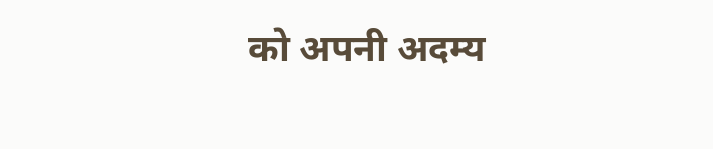को अपनी अदम्य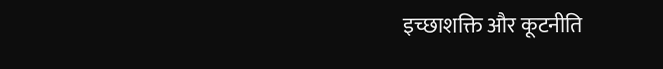इच्छाशक्ति और कूटनीति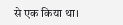से एक किया था।